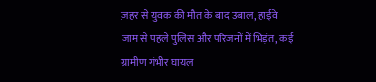ज़हर से युवक की मौत के बाद उबाल, हाईवे जाम से पहले पुलिस और परिजनों में भिड़ंत, कई ग्रामीण गंभीर घायल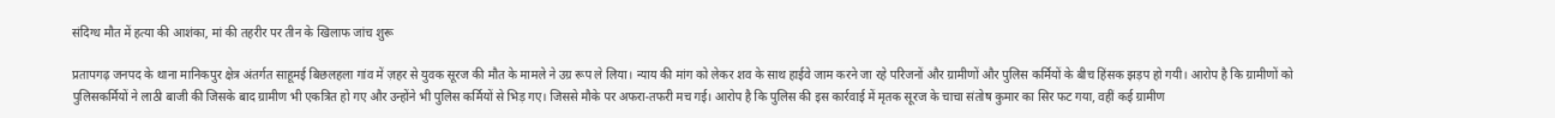संदिग्ध मौत में हत्या की आशंका, मां की तहरीर पर तीन के खिलाफ जांच शुरू

प्रतापगढ़ जनपद के थाना मानिकपुर क्षेत्र अंतर्गत साहूमई बिछलहला गांव में ज़हर से युवक सूरज की मौत के मामले ने उग्र रूप ले लिया। न्याय की मांग को लेकर शव के साथ हाईवे जाम करने जा रहे परिजनों और ग्रामीणों और पुलिस कर्मियों के बीच हिंसक झड़प हो गयी। आरोप है कि ग्रामीणों को पुलिसकर्मियों ने लाठी बाजी की जिसके बाद ग्रामीण भी एकत्रित हो गए और उन्होंने भी पुलिस कर्मियों से भिड़ गए। जिससे मौके पर अफरा-तफरी मच गई। आरोप है कि पुलिस की इस कार्रवाई में मृतक सूरज के चाचा संतोष कुमार का सिर फट गया, वहीं कई ग्रामीण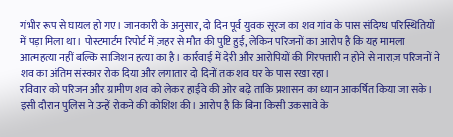गंभीर रूप से घायल हो गए। जानकारी के अनुसार, दो दिन पूर्व युवक सूरज का शव गांव के पास संदिग्ध परिस्थितियों में पड़ा मिला था। पोस्टमार्टम रिपोर्ट में ज़हर से मौत की पुष्टि हुई, लेकिन परिजनों का आरोप है कि यह मामला आत्महत्या नहीं बल्कि साजिशन हत्या का है। कार्रवाई में देरी और आरोपियों की गिरफ्तारी न होने से नाराज़ परिजनों ने शव का अंतिम संस्कार रोक दिया और लगातार दो दिनों तक शव घर के पास रखा रहा।
रविवार को परिजन और ग्रामीण शव को लेकर हाईवे की ओर बढ़े ताकि प्रशासन का ध्यान आकर्षित किया जा सके। इसी दौरान पुलिस ने उन्हें रोकने की कोशिश की। आरोप है कि बिना किसी उकसावे के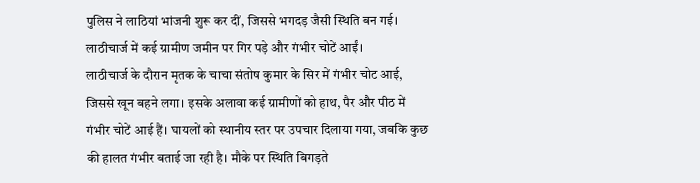पुलिस ने लाठियां भांजनी शुरू कर दीं, जिससे भगदड़ जैसी स्थिति बन गई। लाठीचार्ज में कई ग्रामीण जमीन पर गिर पड़े और गंभीर चोटें आईं।
लाठीचार्ज के दौरान मृतक के चाचा संतोष कुमार के सिर में गंभीर चोट आई, जिससे खून बहने लगा। इसके अलावा कई ग्रामीणों को हाथ, पैर और पीठ में गंभीर चोटें आई हैं। घायलों को स्थानीय स्तर पर उपचार दिलाया गया, जबकि कुछ की हालत गंभीर बताई जा रही है। मौके पर स्थिति बिगड़ते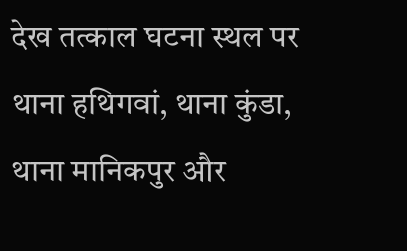देख तत्काल घटना स्थल पर थाना हथिगवां, थाना कुंडा, थाना मानिकपुर और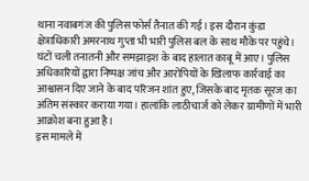थाना नवाबगंज की पुलिस फोर्स तैनात की गई। इस दौरान कुंडा क्षेत्राधिकारी अमरनाथ गुप्ता भी भारी पुलिस बल के साथ मौके पर पहुंचे। घंटों चली तनातनी और समझाइश के बाद हालात काबू में आए। पुलिस अधिकारियों द्वारा निष्पक्ष जांच और आरोपियों के खिलाफ कार्रवाई का आश्वासन दिए जाने के बाद परिजन शांत हुए, जिसके बाद मृतक सूरज का अंतिम संस्कार कराया गया। हालांकि लाठीचार्ज को लेकर ग्रामीणों में भारी आक्रोश बना हुआ है।
इस मामले में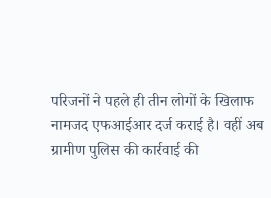परिजनों ने पहले ही तीन लोगों के खिलाफ नामजद एफआईआर दर्ज कराई है। वहीं अब ग्रामीण पुलिस की कार्रवाई की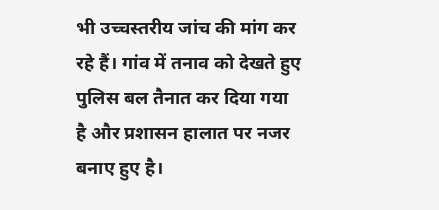भी उच्चस्तरीय जांच की मांग कर रहे हैं। गांव में तनाव को देखते हुए पुलिस बल तैनात कर दिया गया है और प्रशासन हालात पर नजर बनाए हुए है।